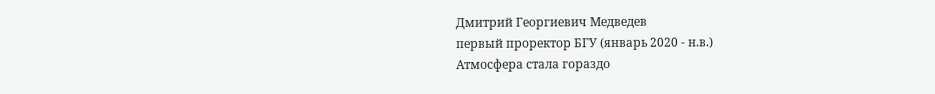Дмитрий Георгиевич Медведев
первый проректор БГУ (январь 2020 - н.в.)
Атмосфера стала гораздо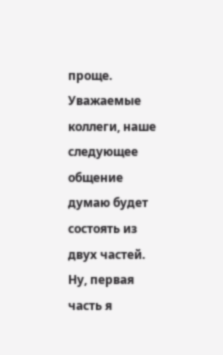проще. Уважаемые коллеги, наше следующее общение думаю будет состоять из двух частей. Ну, первая часть я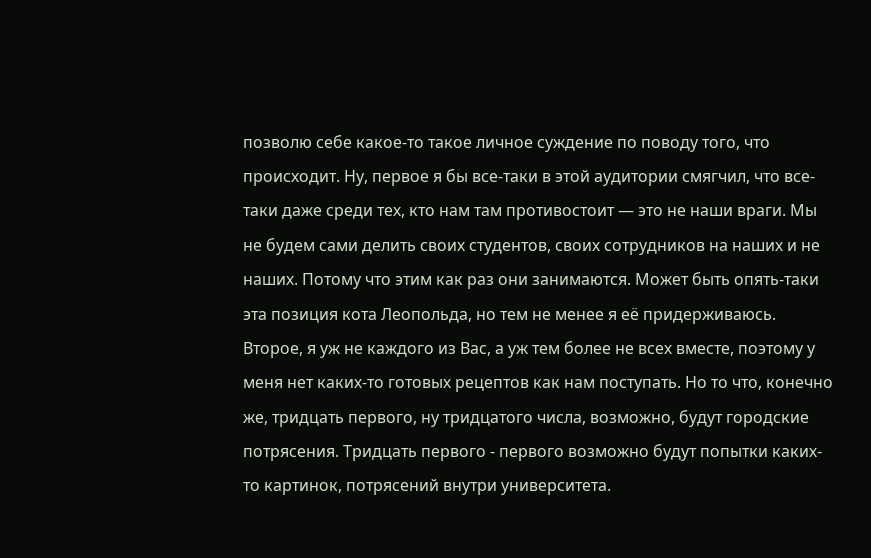позволю себе какое-то такое личное суждение по поводу того, что происходит. Ну, первое я бы все-таки в этой аудитории смягчил, что все-таки даже среди тех, кто нам там противостоит — это не наши враги. Мы не будем сами делить своих студентов, своих сотрудников на наших и не наших. Потому что этим как раз они занимаются. Может быть опять-таки эта позиция кота Леопольда, но тем не менее я её придерживаюсь. Второе, я уж не каждого из Вас, а уж тем более не всех вместе, поэтому у меня нет каких-то готовых рецептов как нам поступать. Но то что, конечно же, тридцать первого, ну тридцатого числа, возможно, будут городские потрясения. Тридцать первого - первого возможно будут попытки каких-то картинок, потрясений внутри университета.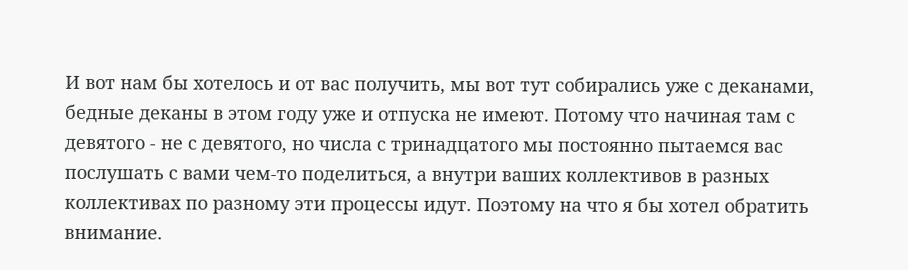И вот нам бы хотелось и от вас получить, мы вот тут собирались уже с деканами, бедные деканы в этом году уже и отпуска не имеют. Потому что начиная там с девятого - не с девятого, но числа с тринадцатого мы постоянно пытаемся вас послушать с вами чем-то поделиться, а внутри ваших коллективов в разных коллективах по разному эти процессы идут. Поэтому на что я бы хотел обратить внимание.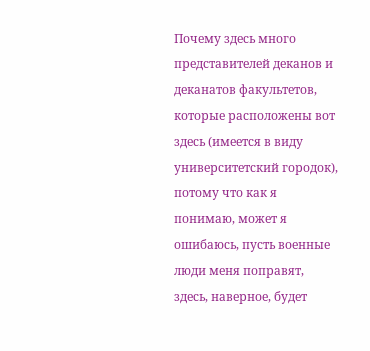Почему здесь много представителей деканов и деканатов факультетов, которые расположены вот здесь (имеется в виду университетский городок), потому что как я понимаю, может я ошибаюсь, пусть военные люди меня поправят, здесь, наверное, будет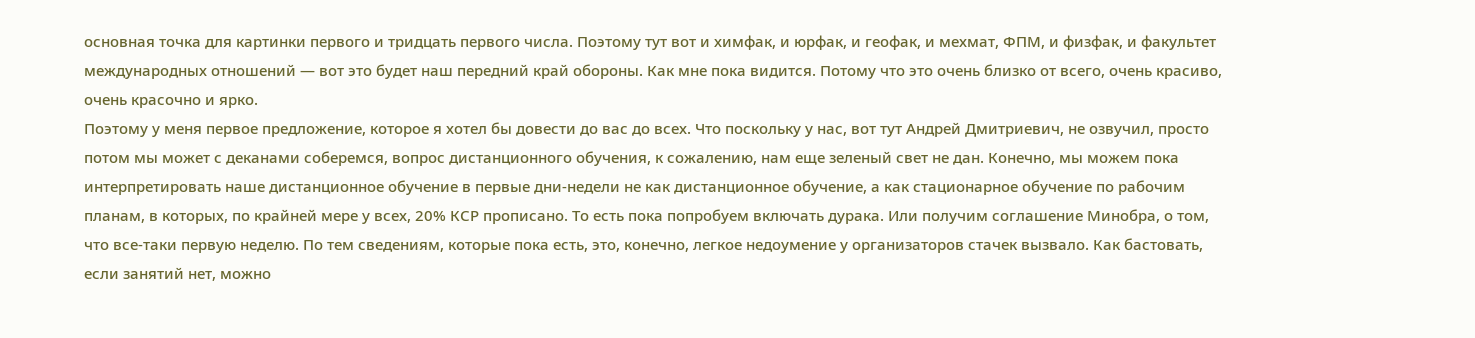основная точка для картинки первого и тридцать первого числа. Поэтому тут вот и химфак, и юрфак, и геофак, и мехмат, ФПМ, и физфак, и факультет международных отношений — вот это будет наш передний край обороны. Как мне пока видится. Потому что это очень близко от всего, очень красиво, очень красочно и ярко.
Поэтому у меня первое предложение, которое я хотел бы довести до вас до всех. Что поскольку у нас, вот тут Андрей Дмитриевич, не озвучил, просто потом мы может с деканами соберемся, вопрос дистанционного обучения, к сожалению, нам еще зеленый свет не дан. Конечно, мы можем пока интерпретировать наше дистанционное обучение в первые дни-недели не как дистанционное обучение, а как стационарное обучение по рабочим планам, в которых, по крайней мере у всех, 20% КСР прописано. То есть пока попробуем включать дурака. Или получим соглашение Минобра, о том, что все-таки первую неделю. По тем сведениям, которые пока есть, это, конечно, легкое недоумение у организаторов стачек вызвало. Как бастовать, если занятий нет, можно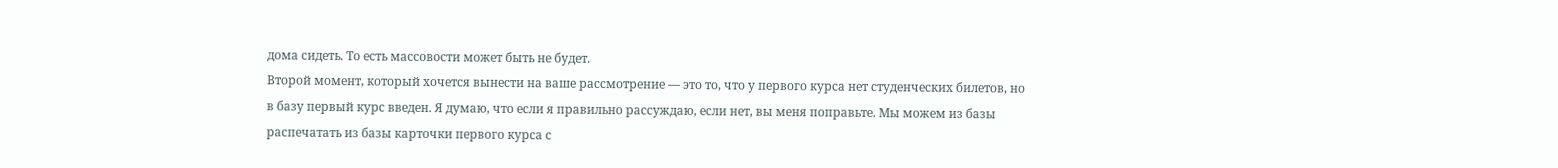дома сидеть. То есть массовости может быть не будет.
Второй момент, который хочется вынести на ваше рассмотрение — это то, что у первого курса нет студенческих билетов, но в базу первый курс введен. Я думаю, что если я правильно рассуждаю, если нет, вы меня поправьте. Мы можем из базы распечатать из базы карточки первого курса с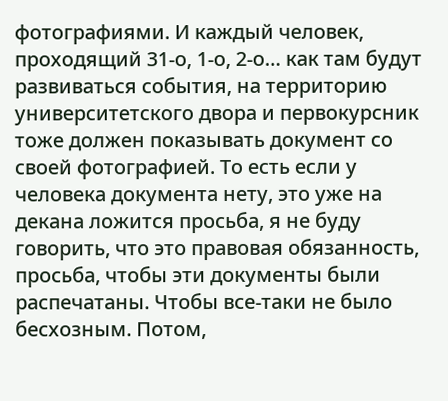фотографиями. И каждый человек, проходящий 31-о, 1-о, 2-о… как там будут развиваться события, на территорию университетского двора и первокурсник тоже должен показывать документ со своей фотографией. То есть если у человека документа нету, это уже на декана ложится просьба, я не буду говорить, что это правовая обязанность, просьба, чтобы эти документы были распечатаны. Чтобы все-таки не было бесхозным. Потом,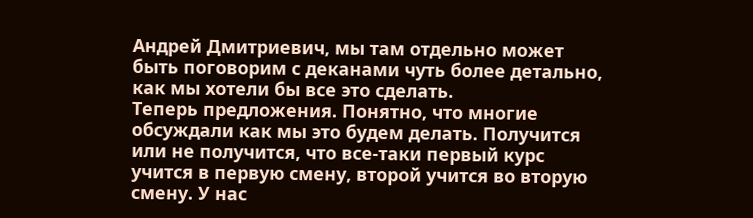Андрей Дмитриевич, мы там отдельно может быть поговорим с деканами чуть более детально, как мы хотели бы все это сделать.
Теперь предложения. Понятно, что многие обсуждали как мы это будем делать. Получится или не получится, что все-таки первый курс учится в первую смену, второй учится во вторую смену. У нас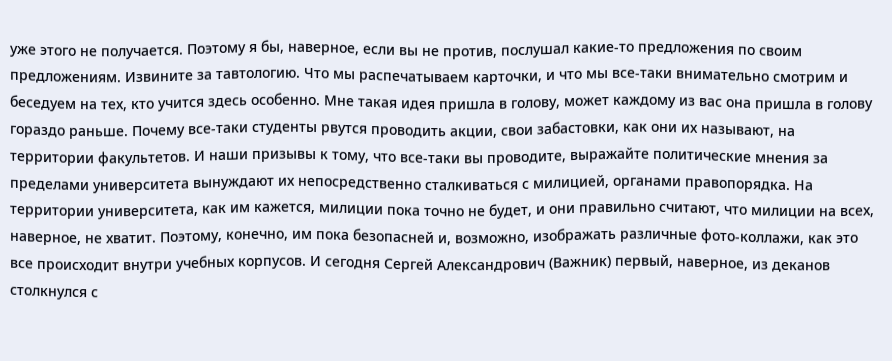уже этого не получается. Поэтому я бы, наверное, если вы не против, послушал какие-то предложения по своим предложениям. Извините за тавтологию. Что мы распечатываем карточки, и что мы все-таки внимательно смотрим и беседуем на тех, кто учится здесь особенно. Мне такая идея пришла в голову, может каждому из вас она пришла в голову гораздо раньше. Почему все-таки студенты рвутся проводить акции, свои забастовки, как они их называют, на территории факультетов. И наши призывы к тому, что все-таки вы проводите, выражайте политические мнения за пределами университета вынуждают их непосредственно сталкиваться с милицией, органами правопорядка. На территории университета, как им кажется, милиции пока точно не будет, и они правильно считают, что милиции на всех, наверное, не хватит. Поэтому, конечно, им пока безопасней и, возможно, изображать различные фото-коллажи, как это все происходит внутри учебных корпусов. И сегодня Сергей Александрович (Важник) первый, наверное, из деканов столкнулся с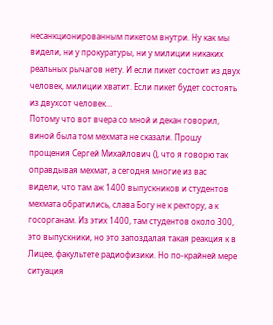несанкционированным пикетом внутри. Ну как мы видели, ни у прокуратуры, ни у милиции никаких реальных рычагов нету. И если пикет состоит из двух человек, милиции хватит. Если пикет будет состоять из двухсот человек…
Потому что вот вчера со мной и декан говорил, виной была том мехмата не сказали. Прошу прощения Сергей Михайлович (), что я говорю так оправдывая мехмат, а сегодня многие из вас видели, что там аж 1400 выпускников и студентов мехмата обратились, слава Богу не к ректору, а к госорганам. Из этих 1400, там студентов около 300, это выпускники, но это запоздалая такая реакция к в Лицее, факультете радиофизики. Но по-крайней мере ситуация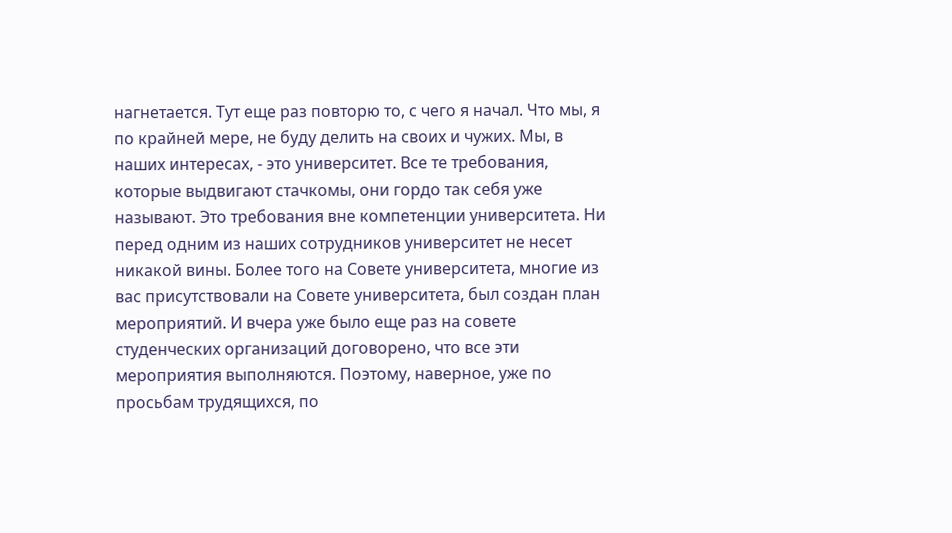нагнетается. Тут еще раз повторю то, с чего я начал. Что мы, я по крайней мере, не буду делить на своих и чужих. Мы, в наших интересах, - это университет. Все те требования, которые выдвигают стачкомы, они гордо так себя уже называют. Это требования вне компетенции университета. Ни перед одним из наших сотрудников университет не несет никакой вины. Более того на Совете университета, многие из вас присутствовали на Совете университета, был создан план мероприятий. И вчера уже было еще раз на совете студенческих организаций договорено, что все эти мероприятия выполняются. Поэтому, наверное, уже по просьбам трудящихся, по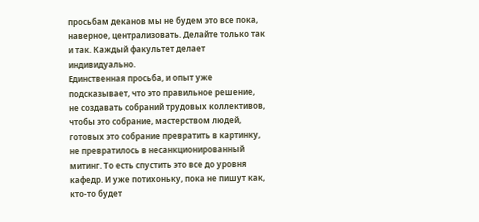просьбам деканов мы не будем это все пока, наверное, централизовать. Делайте только так и так. Каждый факультет делает индивидуально.
Единственная просьба, и опыт уже подсказывает, что это правильное решение, не создавать собраний трудовых коллективов, чтобы это собрание, мастерством людей, готовых это собрание превратить в картинку, не превратилось в несанкционированный митинг. То есть спустить это все до уровня кафедр. И уже потихоньку, пока не пишут как, кто-то будет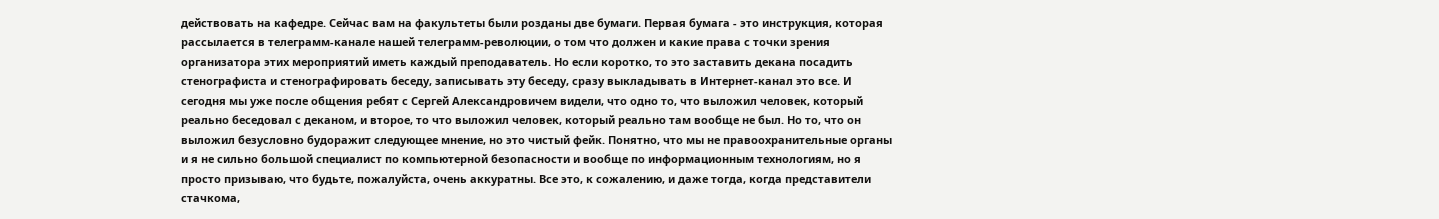действовать на кафедре. Сейчас вам на факультеты были розданы две бумаги. Первая бумага - это инструкция, которая рассылается в телеграмм-канале нашей телеграмм-революции, о том что должен и какие права с точки зрения организатора этих мероприятий иметь каждый преподаватель. Но если коротко, то это заставить декана посадить стенографиста и стенографировать беседу, записывать эту беседу, сразу выкладывать в Интернет-канал это все. И сегодня мы уже после общения ребят с Сергей Александровичем видели, что одно то, что выложил человек, который реально беседовал с деканом, и второе, то что выложил человек, который реально там вообще не был. Но то, что он выложил безусловно будоражит следующее мнение, но это чистый фейк. Понятно, что мы не правоохранительные органы и я не сильно большой специалист по компьютерной безопасности и вообще по информационным технологиям, но я просто призываю, что будьте, пожалуйста, очень аккуратны. Все это, к сожалению, и даже тогда, когда представители стачкома,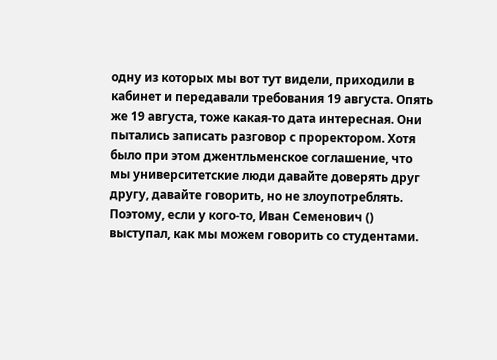одну из которых мы вот тут видели, приходили в кабинет и передавали требования 19 августа. Опять же 19 августа, тоже какая-то дата интересная. Они пытались записать разговор с проректором. Хотя было при этом джентльменское соглашение, что мы университетские люди давайте доверять друг другу, давайте говорить, но не злоупотреблять.
Поэтому, если у кого-то, Иван Семенович () выступал, как мы можем говорить со студентами.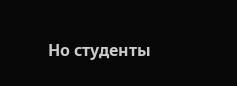Но студенты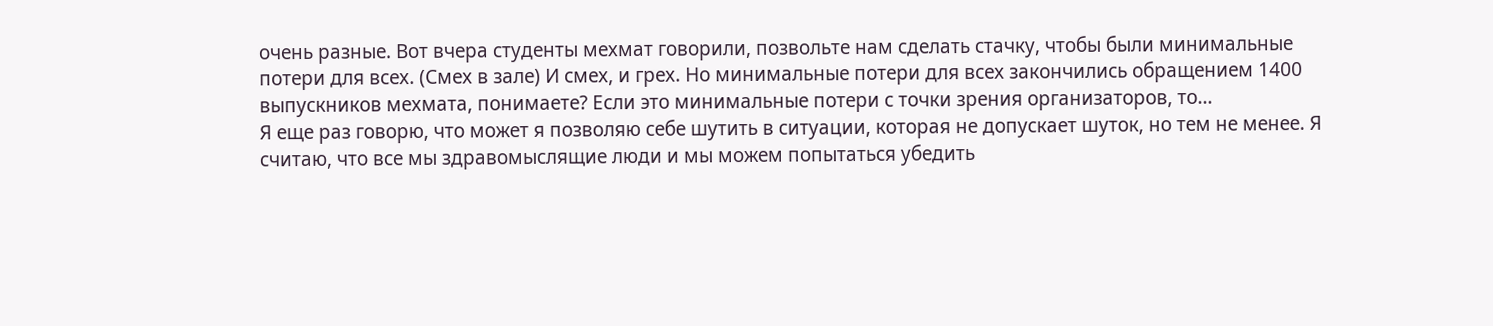очень разные. Вот вчера студенты мехмат говорили, позвольте нам сделать стачку, чтобы были минимальные потери для всех. (Смех в зале) И смех, и грех. Но минимальные потери для всех закончились обращением 1400 выпускников мехмата, понимаете? Если это минимальные потери с точки зрения организаторов, то…
Я еще раз говорю, что может я позволяю себе шутить в ситуации, которая не допускает шуток, но тем не менее. Я считаю, что все мы здравомыслящие люди и мы можем попытаться убедить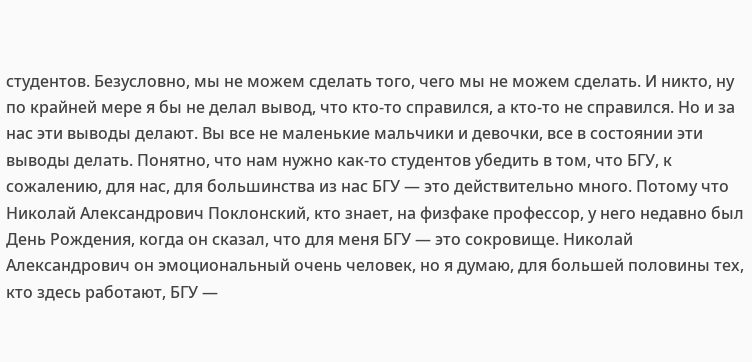студентов. Безусловно, мы не можем сделать того, чего мы не можем сделать. И никто, ну по крайней мере я бы не делал вывод, что кто-то справился, а кто-то не справился. Но и за нас эти выводы делают. Вы все не маленькие мальчики и девочки, все в состоянии эти выводы делать. Понятно, что нам нужно как-то студентов убедить в том, что БГУ, к сожалению, для нас, для большинства из нас БГУ — это действительно много. Потому что Николай Александрович Поклонский, кто знает, на физфаке профессор, у него недавно был День Рождения, когда он сказал, что для меня БГУ — это сокровище. Николай Александрович он эмоциональный очень человек, но я думаю, для большей половины тех, кто здесь работают, БГУ —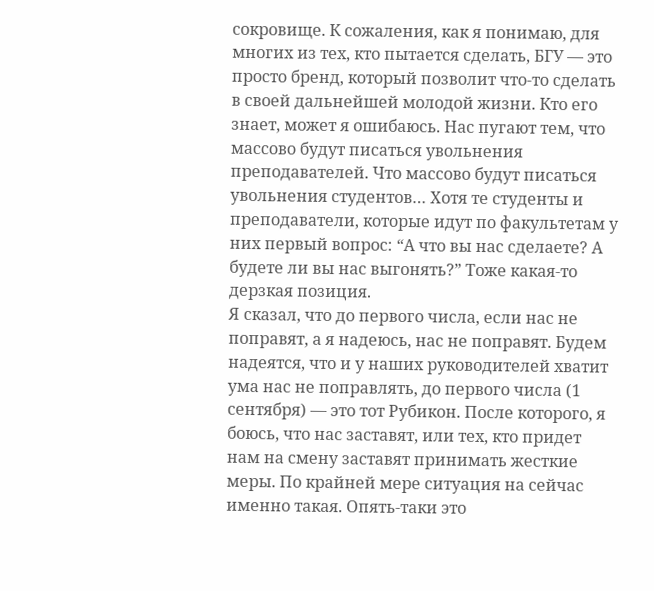сокровище. К сожаления, как я понимаю, для многих из тех, кто пытается сделать, БГУ — это просто бренд, который позволит что-то сделать в своей дальнейшей молодой жизни. Кто его знает, может я ошибаюсь. Нас пугают тем, что массово будут писаться увольнения преподавателей. Что массово будут писаться увольнения студентов… Хотя те студенты и преподаватели, которые идут по факультетам у них первый вопрос: “А что вы нас сделаете? А будете ли вы нас выгонять?” Тоже какая-то дерзкая позиция.
Я сказал, что до первого числа, если нас не поправят, а я надеюсь, нас не поправят. Будем надеятся, что и у наших руководителей хватит ума нас не поправлять, до первого числа (1 сентября) — это тот Рубикон. После которого, я боюсь, что нас заставят, или тех, кто придет нам на смену заставят принимать жесткие меры. По крайней мере ситуация на сейчас именно такая. Опять-таки это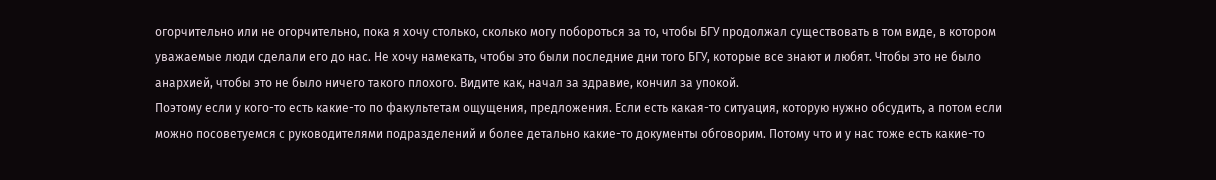огорчительно или не огорчительно, пока я хочу столько, сколько могу побороться за то, чтобы БГУ продолжал существовать в том виде, в котором уважаемые люди сделали его до нас. Не хочу намекать, чтобы это были последние дни того БГУ, которые все знают и любят. Чтобы это не было анархией, чтобы это не было ничего такого плохого. Видите как, начал за здравие, кончил за упокой.
Поэтому если у кого-то есть какие-то по факультетам ощущения, предложения. Если есть какая-то ситуация, которую нужно обсудить, а потом если можно посоветуемся с руководителями подразделений и более детально какие-то документы обговорим. Потому что и у нас тоже есть какие-то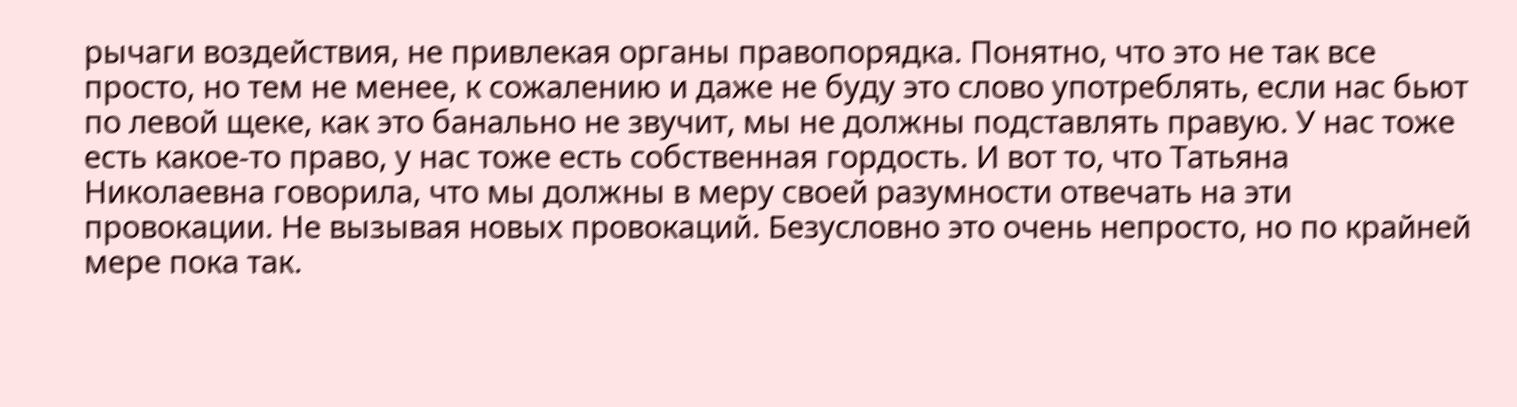рычаги воздействия, не привлекая органы правопорядка. Понятно, что это не так все просто, но тем не менее, к сожалению и даже не буду это слово употреблять, если нас бьют по левой щеке, как это банально не звучит, мы не должны подставлять правую. У нас тоже есть какое-то право, у нас тоже есть собственная гордость. И вот то, что Татьяна Николаевна говорила, что мы должны в меру своей разумности отвечать на эти провокации. Не вызывая новых провокаций. Безусловно это очень непросто, но по крайней мере пока так.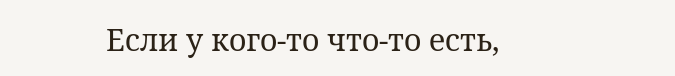Если у кого-то что-то есть,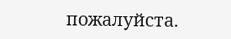пожалуйста.